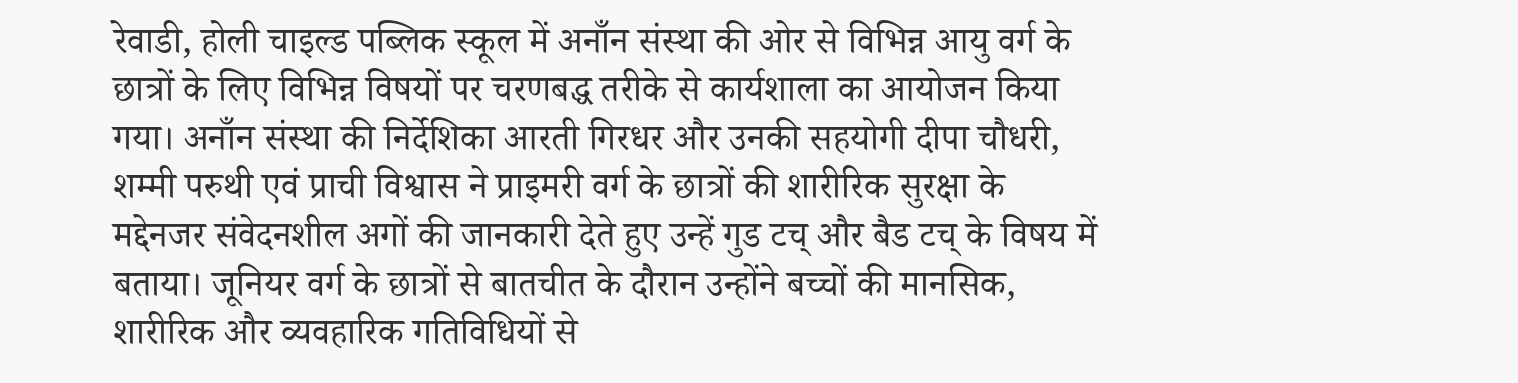रेवाडी, होली चाइल्ड पब्लिक स्कूल में अनाँन संस्था की ओर से विभिन्न आयु वर्ग के छात्रों के लिए विभिन्न विषयों पर चरणबद्ध तरीके से कार्यशाला का आयोजन किया गया। अनाँन संस्था की निर्देशिका आरती गिरधर और उनकी सहयोगी दीपा चौधरी, शम्मी परुथी एवं प्राची विश्वास ने प्राइमरी वर्ग के छात्रों की शारीरिक सुरक्षा के मद्देनजर संवेदनशील अगों की जानकारी देते हुए उन्हें गुड टच् और बैड टच् के विषय में बताया। जूनियर वर्ग के छात्रों से बातचीत के दौरान उन्होंने बच्चों की मानसिक, शारीरिक और व्यवहारिक गतिविधियों से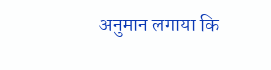अनुमान लगाया कि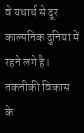वे यथार्थ से दूर काल्पनिक दुनिया में रहने लगे है।
तकनीकी विकास के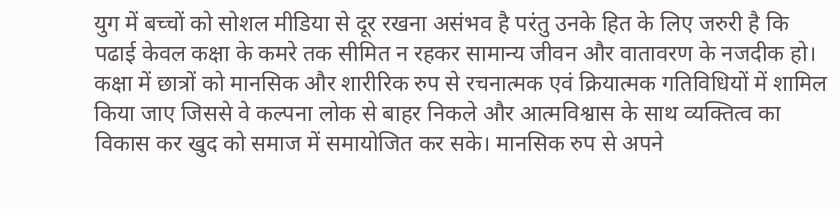युग में बच्चों को सोशल मीडिया से दूर रखना असंभव है परंतु उनके हित के लिए जरुरी है कि पढाई केवल कक्षा के कमरे तक सीमित न रहकर सामान्य जीवन और वातावरण के नजदीक हो। कक्षा में छात्रों को मानसिक और शारीरिक रुप से रचनात्मक एवं क्रियात्मक गतिविधियों में शामिल किया जाए जिससे वे कल्पना लोक से बाहर निकले और आत्मविश्वास के साथ व्यक्तित्व का विकास कर खुद को समाज में समायोजित कर सके। मानसिक रुप से अपने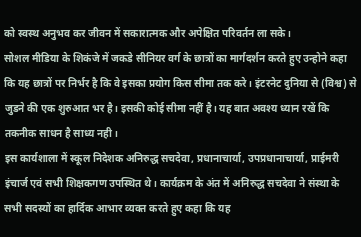को स्वस्थ अनुभव कर जीवन में सकारात्मक और अपेक्षित परिवर्तन ला सके।
सोशल मीडिया के शिकंजे में जकडे सीनियर वर्ग के छात्रों का मार्गदर्शन करते हुए उन्होने कहा कि यह छात्रों पर निर्भर है कि वे इसका प्रयोग किस सीमा तक करे। इंटरनेट दुनिया से (विश्व) से जुडने की एक शुरुआत भर है। इसकी कोई सीमा नहीं है। यह बात अवश्य ध्यान रखें कि तकनीक साधन है साध्य नही।
इस कार्यशाला में स्कूल निदेशक अनिरुद्ध सचदेवा, प्रधानाचार्या, उपप्रधानाचार्या, प्राईमरी इंचार्ज एवं सभी शिक्षकगण उपस्थित थे। कार्यक्रम के अंत में अनिरुद्ध सचदेवा ने संस्था के सभी सदस्यों का हार्दिक आभार व्यक्त करते हुए कहा कि यह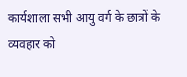कार्यशाला सभी आयु वर्ग के छात्रों के व्यवहार को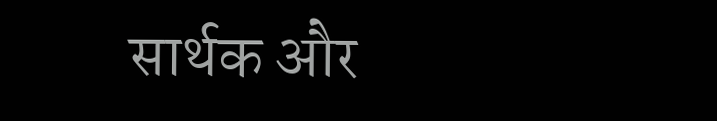सार्थक और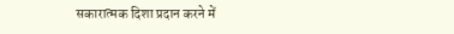सकारात्मक दिशा प्रदान करने में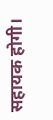सहायक होगी।